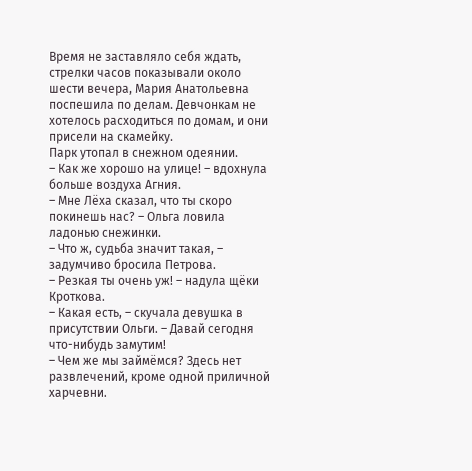Время не заставляло себя ждать, стрелки часов показывали около шести вечера, Мария Анатольевна поспешила по делам. Девчонкам не хотелось расходиться по домам, и они присели на скамейку.
Парк утопал в снежном одеянии.
– Как же хорошо на улице! – вдохнула больше воздуха Агния.
– Мне Лёха сказал, что ты скоро покинешь нас? – Ольга ловила ладонью снежинки.
– Что ж, судьба значит такая, – задумчиво бросила Петрова.
– Резкая ты очень уж! – надула щёки Кроткова.
– Какая есть, – скучала девушка в присутствии Ольги. – Давай сегодня что-нибудь замутим!
– Чем же мы займёмся? Здесь нет развлечений, кроме одной приличной харчевни.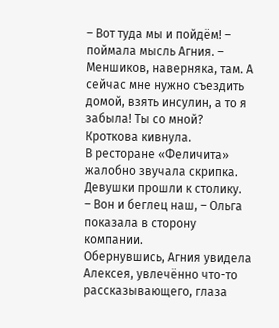– Вот туда мы и пойдём! – поймала мысль Агния. – Меншиков, наверняка, там. А сейчас мне нужно съездить домой, взять инсулин, а то я забыла! Ты со мной? Кроткова кивнула.
В ресторане «Феличита» жалобно звучала скрипка. Девушки прошли к столику.
– Вон и беглец наш, – Ольга показала в сторону компании.
Обернувшись, Агния увидела Алексея, увлечённо что-то рассказывающего, глаза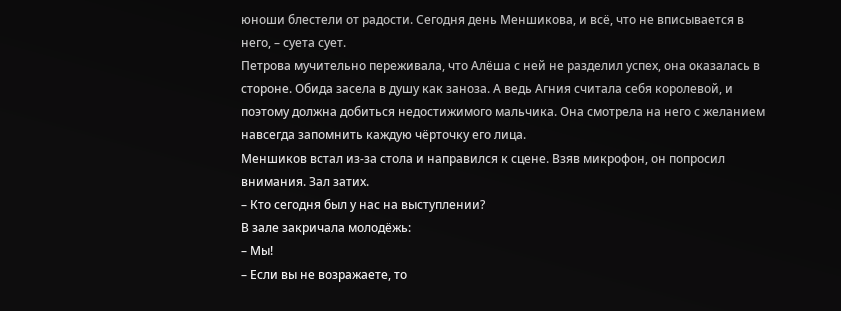юноши блестели от радости. Сегодня день Меншикова, и всё, что не вписывается в него, – суета сует.
Петрова мучительно переживала, что Алёша с ней не разделил успех, она оказалась в стороне. Обида засела в душу как заноза. А ведь Агния считала себя королевой, и поэтому должна добиться недостижимого мальчика. Она смотрела на него с желанием навсегда запомнить каждую чёрточку его лица.
Меншиков встал из-за стола и направился к сцене. Взяв микрофон, он попросил внимания. Зал затих.
– Кто сегодня был у нас на выступлении?
В зале закричала молодёжь:
– Мы!
– Если вы не возражаете, то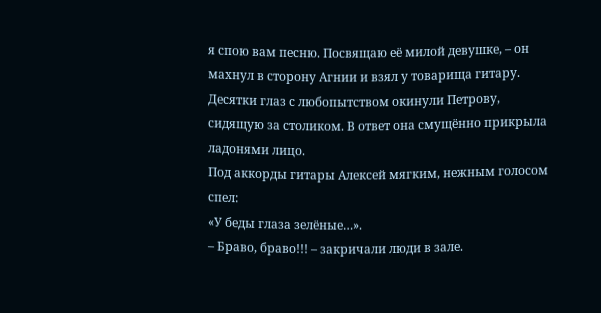я спою вам песню. Посвящаю её милой девушке, – он махнул в сторону Агнии и взял у товарища гитару.
Десятки глаз с любопытством окинули Петрову, сидящую за столиком. В ответ она смущённо прикрыла ладонями лицо.
Под аккорды гитары Алексей мягким, нежным голосом спел:
«У беды глаза зелёные…».
– Браво, браво!!! – закричали люди в зале.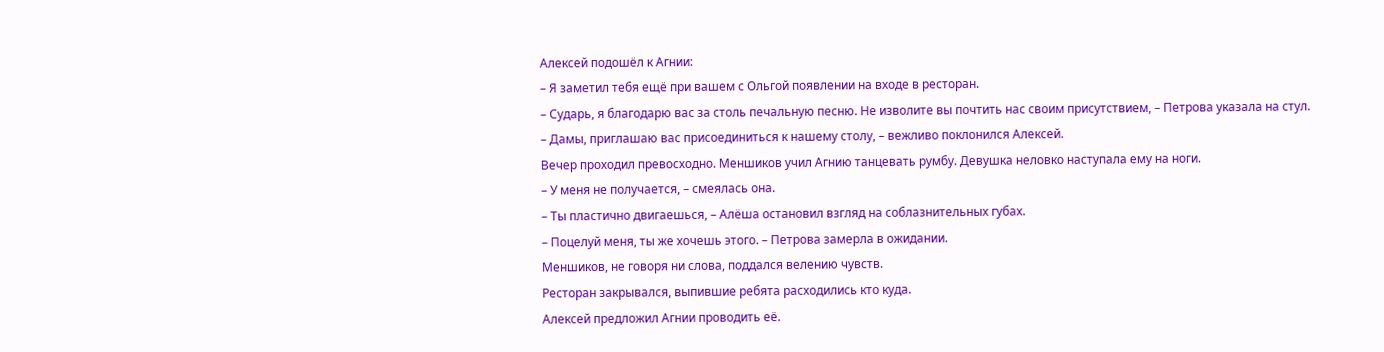Алексей подошёл к Агнии:
– Я заметил тебя ещё при вашем с Ольгой появлении на входе в ресторан.
– Сударь, я благодарю вас за столь печальную песню. Не изволите вы почтить нас своим присутствием, – Петрова указала на стул.
– Дамы, приглашаю вас присоединиться к нашему столу, – вежливо поклонился Алексей.
Вечер проходил превосходно. Меншиков учил Агнию танцевать румбу. Девушка неловко наступала ему на ноги.
– У меня не получается, – смеялась она.
– Ты пластично двигаешься, – Алёша остановил взгляд на соблазнительных губах.
– Поцелуй меня, ты же хочешь этого. – Петрова замерла в ожидании.
Меншиков, не говоря ни слова, поддался велению чувств.
Ресторан закрывался, выпившие ребята расходились кто куда.
Алексей предложил Агнии проводить её.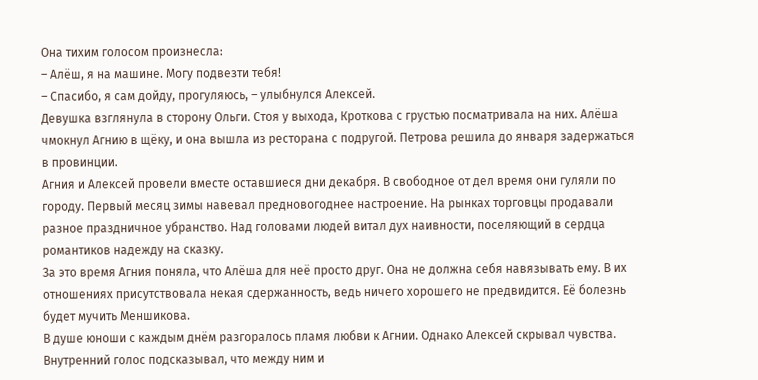Она тихим голосом произнесла:
– Алёш, я на машине. Могу подвезти тебя!
– Спасибо, я сам дойду, прогуляюсь, – улыбнулся Алексей.
Девушка взглянула в сторону Ольги. Стоя у выхода, Кроткова с грустью посматривала на них. Алёша чмокнул Агнию в щёку, и она вышла из ресторана с подругой. Петрова решила до января задержаться в провинции.
Агния и Алексей провели вместе оставшиеся дни декабря. В свободное от дел время они гуляли по городу. Первый месяц зимы навевал предновогоднее настроение. На рынках торговцы продавали разное праздничное убранство. Над головами людей витал дух наивности, поселяющий в сердца романтиков надежду на сказку.
За это время Агния поняла, что Алёша для неё просто друг. Она не должна себя навязывать ему. В их отношениях присутствовала некая сдержанность, ведь ничего хорошего не предвидится. Её болезнь будет мучить Меншикова.
В душе юноши с каждым днём разгоралось пламя любви к Агнии. Однако Алексей скрывал чувства. Внутренний голос подсказывал, что между ним и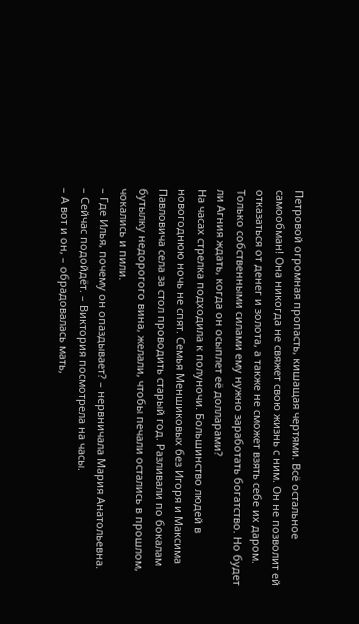Петровой огромная пропасть, кишащая чертями. Всё остальное самообман! Она никогда не свяжет свою жизнь с ним. Он не позволит ей отказаться от денег и золота, а также не сможет взять себе их даром. Только собственными силами ему нужно заработать богатство. Но будет ли Агния ждать, когда он осыплет её долларами?
На часах стрелка подходила к полуночи. Большинство людей в новогоднюю ночь не спят. Семья Меншиковых без Игоря и Максима Павловича села за стол проводить старый год. Разливали по бокалам бутылку недорогого вина, желали, чтобы печали остались в прошлом, чокались и пили.
– Где Илья, почему он опаздывает? – нервничала Мария Анатольевна.
– Сейчас подойдёт. – Виктория посмотрела на часы.
– А вот и он, – обрадовалась мать,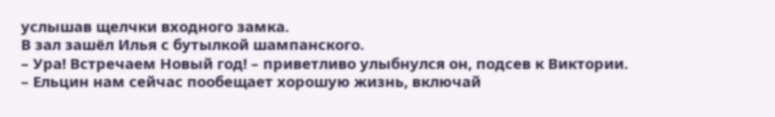услышав щелчки входного замка.
В зал зашёл Илья с бутылкой шампанского.
– Ура! Встречаем Новый год! – приветливо улыбнулся он, подсев к Виктории.
– Ельцин нам сейчас пообещает хорошую жизнь, включай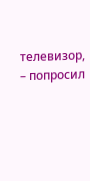телевизор, – попросил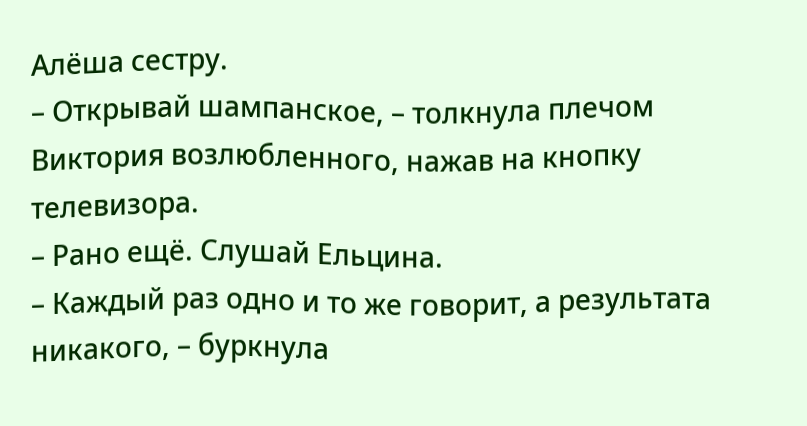Алёша сестру.
– Открывай шампанское, – толкнула плечом Виктория возлюбленного, нажав на кнопку телевизора.
– Рано ещё. Слушай Ельцина.
– Каждый раз одно и то же говорит, а результата никакого, – буркнула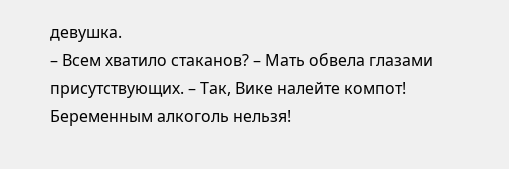девушка.
– Всем хватило стаканов? – Мать обвела глазами присутствующих. – Так, Вике налейте компот! Беременным алкоголь нельзя!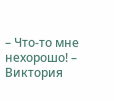– Что-то мне нехорошо! – Виктория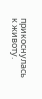прикоснулась к животу.